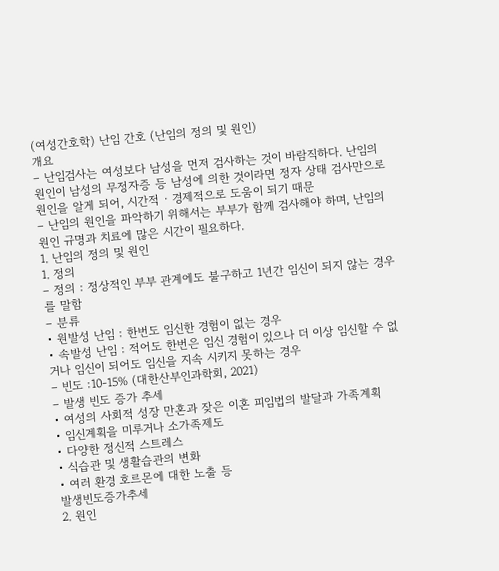(여성간호학) 난임 간호 (난임의 정의 및 원인)
개요
– 난임검사는 여성보다 남성을 먼저 검사하는 것이 바람직하다. 난임의 원인이 남성의 무정자증 등 남성에 의한 것이라면 정자 상태 검사만으로 원인을 알게 되어, 시간적 · 경제적으로 도움이 되기 때문
– 난임의 원인을 파악하기 위해서는 부부가 함께 검사해야 하며, 난임의 원인 규명과 치료에 많은 시간이 필요하다.
1. 난임의 정의 및 원인
1. 정의
– 정의 : 정상적인 부부 관계에도 불구하고 1년간 임신이 되지 않는 경우를 말함
– 분류
• 원발성 난임 : 한번도 임신한 경험이 없는 경우
• 속발성 난임 : 적어도 한번은 임신 경험이 있으나 더 이상 임신할 수 없거나 임신이 되어도 임신을 지속 시키지 못하는 경우
– 빈도 :10-15% (대한산부인과학회, 2021)
– 발생 빈도 증가 추세
• 여성의 사회적 성장 만혼과 잦은 이혼 피임법의 발달과 가족계획
• 임신계획을 미루거나 소가족제도
• 다양한 정신적 스트레스
• 식습관 및 생활습관의 변화
• 여러 환경 호르몬에 대한 노출 등
발생빈도증가추세
2. 원인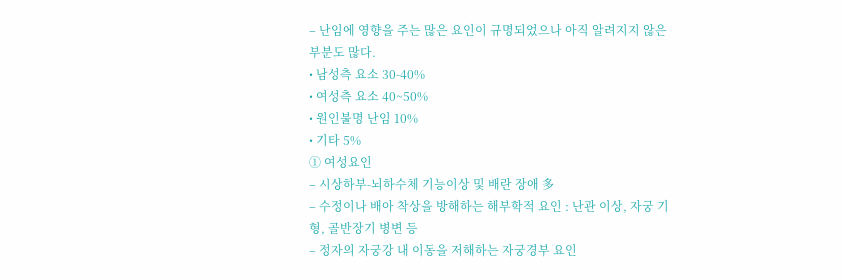– 난임에 영향을 주는 많은 요인이 규명되었으나 아직 알려지지 않은 부분도 많다.
• 남성측 요소 30-40%
• 여성측 요소 40~50%
• 원인불명 난임 10%
• 기타 5%
① 여성요인
– 시상하부-뇌하수체 기능이상 및 배란 장애 多
– 수정이나 배아 착상을 방해하는 해부학적 요인 : 난관 이상, 자궁 기형, 골반장기 병변 등
– 정자의 자궁강 내 이동을 저해하는 자궁경부 요인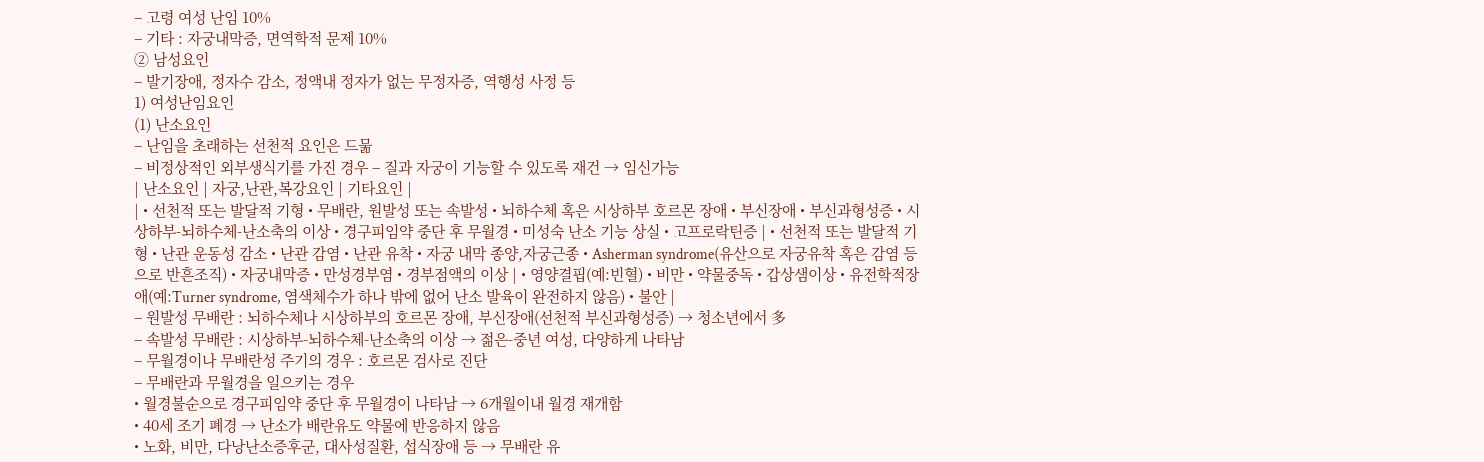– 고령 여성 난임 10%
– 기타 : 자궁내막증, 면역학적 문제 10%
② 남성요인
– 발기장애, 정자수 감소, 정액내 정자가 없는 무정자증, 역행성 사정 등
1) 여성난임요인
(1) 난소요인
– 난임을 초래하는 선천적 요인은 드묾
– 비정상적인 외부생식기를 가진 경우 – 질과 자궁이 기능할 수 있도록 재건 → 임신가능
| 난소요인 | 자궁,난관,복강요인 | 기타요인 |
| • 선천적 또는 발달적 기형 • 무배란, 원발성 또는 속발성 • 뇌하수체 혹은 시상하부 호르몬 장애 • 부신장애 • 부신과형성증 • 시상하부-뇌하수체-난소축의 이상 • 경구피임약 중단 후 무월경 • 미성숙 난소 기능 상실 • 고프로락틴증 | • 선천적 또는 발달적 기형 • 난관 운동성 감소 • 난관 감염 • 난관 유착 • 자궁 내막 종양,자궁근종 • Asherman syndrome(유산으로 자궁유착 혹은 감염 등으로 반흔조직) • 자궁내막증 • 만성경부염 • 경부점액의 이상 | • 영양결핍(예:빈혈) • 비만 • 약물중독 • 갑상샘이상 • 유전학적장애(예:Turner syndrome, 염색체수가 하나 밖에 없어 난소 발육이 완전하지 않음) • 불안 |
– 원발성 무배란 : 뇌하수체나 시상하부의 호르몬 장애, 부신장애(선천적 부신과형성증) → 청소년에서 多
– 속발성 무배란 : 시상하부-뇌하수체-난소축의 이상 → 젊은-중년 여성, 다양하게 나타남
– 무월경이나 무배란성 주기의 경우 : 호르몬 검사로 진단
– 무배란과 무월경을 일으키는 경우
• 월경불순으로 경구피임약 중단 후 무월경이 나타남 → 6개월이내 월경 재개함
• 40세 조기 폐경 → 난소가 배란유도 약물에 반응하지 않음
• 노화, 비만, 다낭난소증후군, 대사성질환, 섭식장애 등 → 무배란 유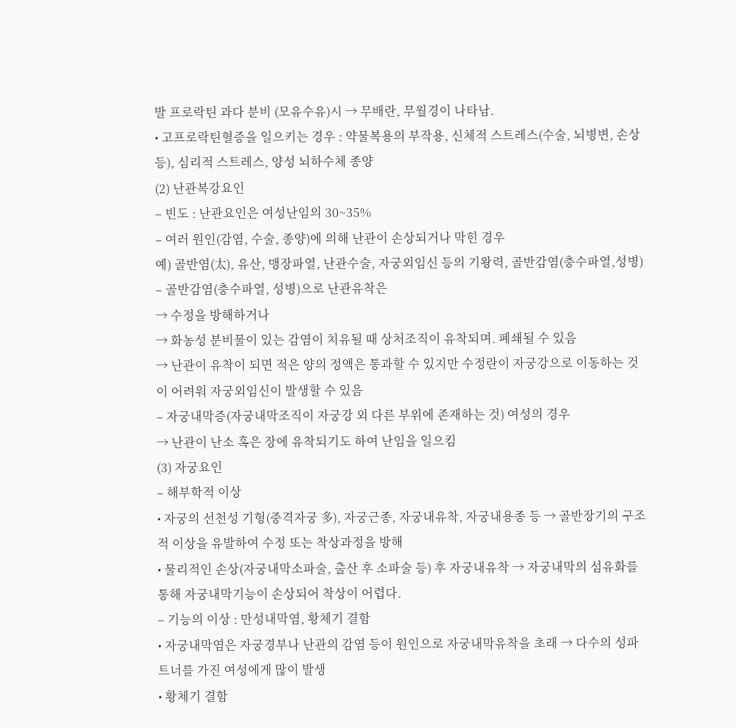발 프로락틴 과다 분비 (모유수유)시 → 무배란, 무월경이 나타남.
• 고프로락틴혈증을 일으키는 경우 : 약물복용의 부작용, 신체적 스트레스(수술, 뇌병변, 손상 등), 심리적 스트레스, 양성 뇌하수체 종양
(2) 난관복강요인
– 빈도 : 난관요인은 여성난임의 30~35%
– 여러 원인(감염, 수술, 종양)에 의해 난관이 손상되거나 막힌 경우
예) 골반염(太), 유산, 맹장파열, 난관수술, 자궁외임신 등의 기왕력, 골반감염(충수파열,성병)
– 골반감염(충수파열, 성병)으로 난관유착은
→ 수정을 방해하거나
→ 화농성 분비물이 있는 감염이 치유될 때 상처조직이 유착되며. 폐쇄될 수 있음
→ 난관이 유착이 되면 적은 양의 정액은 통과할 수 있지만 수정란이 자궁강으로 이동하는 것이 어려워 자궁외임신이 발생할 수 있음
– 자궁내막증(자궁내막조직이 자궁강 외 다른 부위에 존재하는 것) 여성의 경우
→ 난관이 난소 혹은 장에 유착되기도 하여 난임을 일으킴
(3) 자궁요인
– 해부학적 이상
• 자궁의 선천성 기형(중격자궁 多), 자궁근종, 자궁내유착, 자궁내용종 등 → 골반장기의 구조적 이상을 유발하여 수정 또는 착상과정을 방해
• 물리적인 손상(자궁내막소파술, 출산 후 소파술 등) 후 자궁내유착 → 자궁내막의 섬유화를 통해 자궁내막기능이 손상되어 착상이 어렵다.
– 기능의 이상 : 만성내막염, 황체기 결함
• 자궁내막염은 자궁경부나 난관의 감염 등이 원인으로 자궁내막유착을 초래 → 다수의 성파트너를 가진 여성에게 많이 발생
• 황체기 결함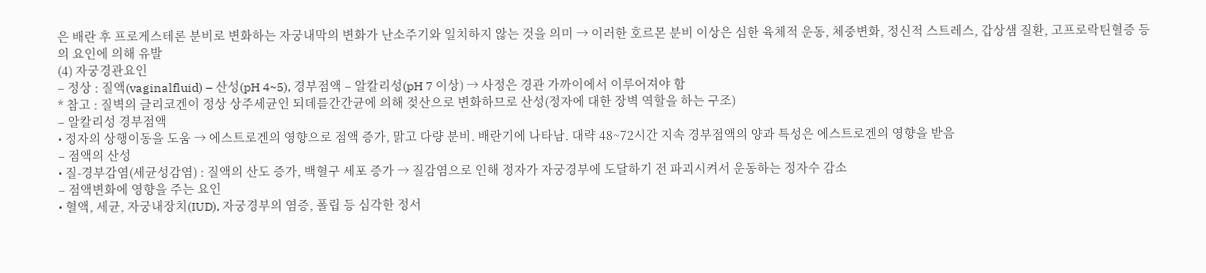은 배란 후 프로게스테론 분비로 변화하는 자궁내막의 변화가 난소주기와 일치하지 않는 것을 의미 → 이러한 호르몬 분비 이상은 심한 육체적 운동, 체중변화, 정신적 스트레스, 갑상샘 질환, 고프로락틴혈증 등의 요인에 의해 유발
(4) 자궁경관요인
– 정상 : 질액(vaginalfluid) – 산성(pH 4~5), 경부점액 – 알칼리성(pH 7 이상) → 사정은 경관 가까이에서 이루어져야 함
* 참고 : 질벽의 글리코겐이 정상 상주세균인 되데를간간균에 의해 젖산으로 변화하므로 산성(정자에 대한 장벽 역할을 하는 구조)
– 알칼리성 경부점액
• 정자의 상행이동을 도움 → 에스트로겐의 영향으로 점액 증가, 맑고 다량 분비. 배란기에 나타남. 대략 48~72시간 지속 경부점액의 양과 특성은 에스트로겐의 영향을 받음
– 점액의 산성
• 질-경부감염(세균성감염) : 질액의 산도 증가, 백혈구 세포 증가 → 질감염으로 인해 정자가 자궁경부에 도달하기 전 파괴시켜서 운동하는 정자수 감소
– 점액변화에 영향을 주는 요인
• 혈액, 세균, 자궁내장치(IUD), 자궁경부의 염증, 폴립 등 심각한 정서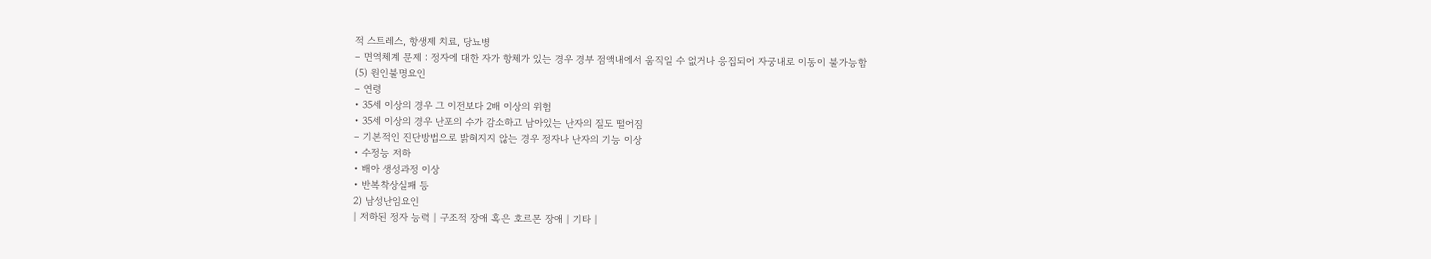적 스트레스, 항생제 치료, 당뇨병
– 면역체계 문제 : 정자에 대한 자가 항체가 있는 경우 경부 점액내에서 움직일 수 없거나 응집되어 자궁내로 이동이 불가능함
(5) 원인불명요인
– 연령
• 35세 이상의 경우 그 이전보다 2배 이상의 위험
• 35세 이상의 경우 난포의 수가 감소하고 남아있는 난자의 질도 떨어짐
– 기본적인 진단방법으로 밝혀지지 않는 경우 정자나 난자의 기능 이상
• 수정능 저하
• 배아 생성과정 이상
• 반복착상실패 등
2) 남성난임요인
| 저하된 정자 능력 | 구조적 장애 혹은 호르몬 장애 | 기타 |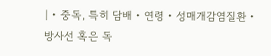| • 중독, 특히 담배 • 연령 • 성매개감염질환 • 방사선 혹은 독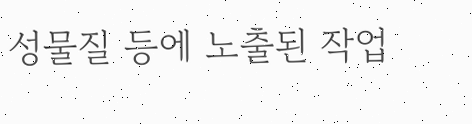성물질 등에 노출된 작업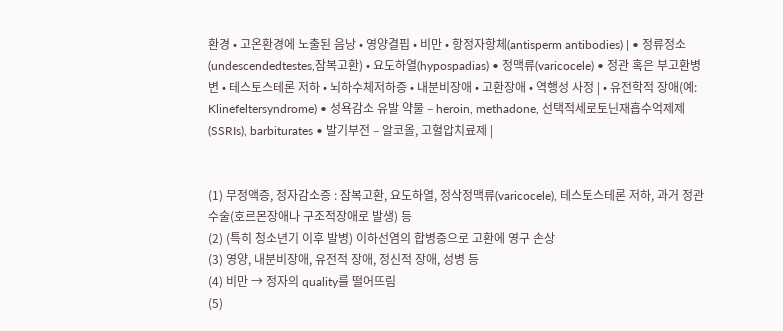환경 • 고온환경에 노출된 음낭 • 영양결핍 • 비만 • 항정자항체(antisperm antibodies) | • 정류정소(undescendedtestes,잠복고환) • 요도하열(hypospadias) • 정맥류(varicocele) • 정관 혹은 부고환병변 • 테스토스테론 저하 • 뇌하수체저하증 • 내분비장애 • 고환장애 • 역행성 사정 | • 유전학적 장애(예: Klinefeltersyndrome) • 성욕감소 유발 약물 – heroin, methadone, 선택적세로토닌재흡수억제제(SSRIs), barbiturates • 발기부전 – 알코올, 고혈압치료제 |


(1) 무정액증, 정자감소증 : 잠복고환, 요도하열, 정삭정맥류(varicocele), 테스토스테론 저하, 과거 정관수술(호르몬장애나 구조적장애로 발생) 등
(2) (특히 청소년기 이후 발병) 이하선염의 합병증으로 고환에 영구 손상
(3) 영양, 내분비장애, 유전적 장애, 정신적 장애, 성병 등
(4) 비만 → 정자의 quality를 떨어뜨림
(5)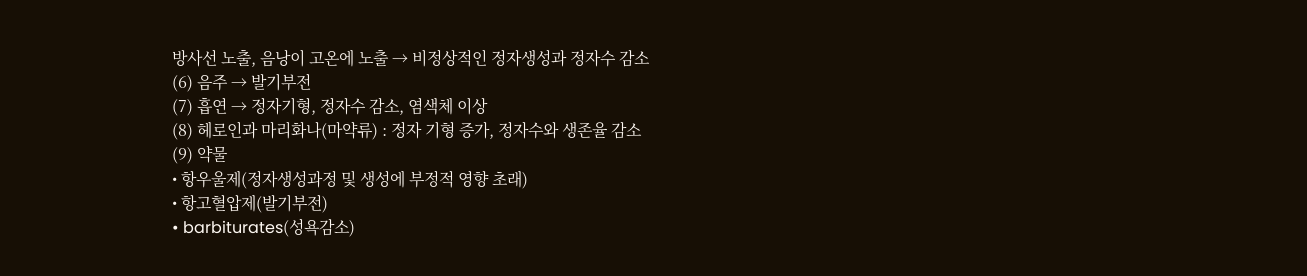방사선 노출, 음낭이 고온에 노출 → 비정상적인 정자생성과 정자수 감소
(6) 음주 → 발기부전
(7) 흡연 → 정자기형, 정자수 감소, 염색체 이상
(8) 헤로인과 마리화나(마약류) : 정자 기형 증가, 정자수와 생존율 감소
(9) 약물
• 항우울제(정자생성과정 및 생성에 부정적 영향 초래)
• 항고혈압제(발기부전)
• barbiturates(성욕감소)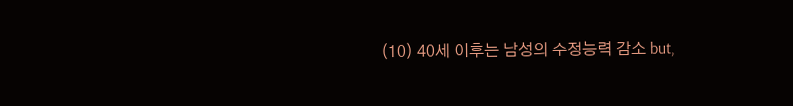(10) 40세 이후는 남성의 수정능력 감소 but,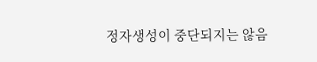정자생성이 중단되지는 않음